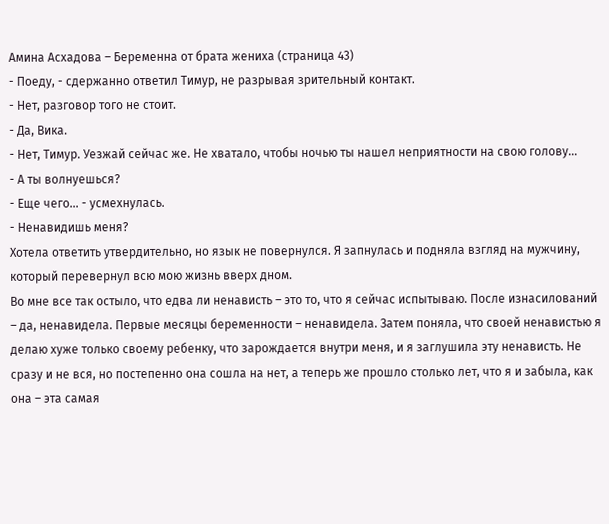Амина Асхадова – Беременна от брата жениха (страница 43)
- Поеду, - сдержанно ответил Тимур, не разрывая зрительный контакт.
- Нет, разговор того не стоит.
- Да, Вика.
- Нет, Тимур. Уезжай сейчас же. Не хватало, чтобы ночью ты нашел неприятности на свою голову…
- А ты волнуешься?
- Еще чего… - усмехнулась.
- Ненавидишь меня?
Хотела ответить утвердительно, но язык не повернулся. Я запнулась и подняла взгляд на мужчину, который перевернул всю мою жизнь вверх дном.
Во мне все так остыло, что едва ли ненависть – это то, что я сейчас испытываю. После изнасилований – да, ненавидела. Первые месяцы беременности – ненавидела. Затем поняла, что своей ненавистью я делаю хуже только своему ребенку, что зарождается внутри меня, и я заглушила эту ненависть. Не сразу и не вся, но постепенно она сошла на нет, а теперь же прошло столько лет, что я и забыла, как она – эта самая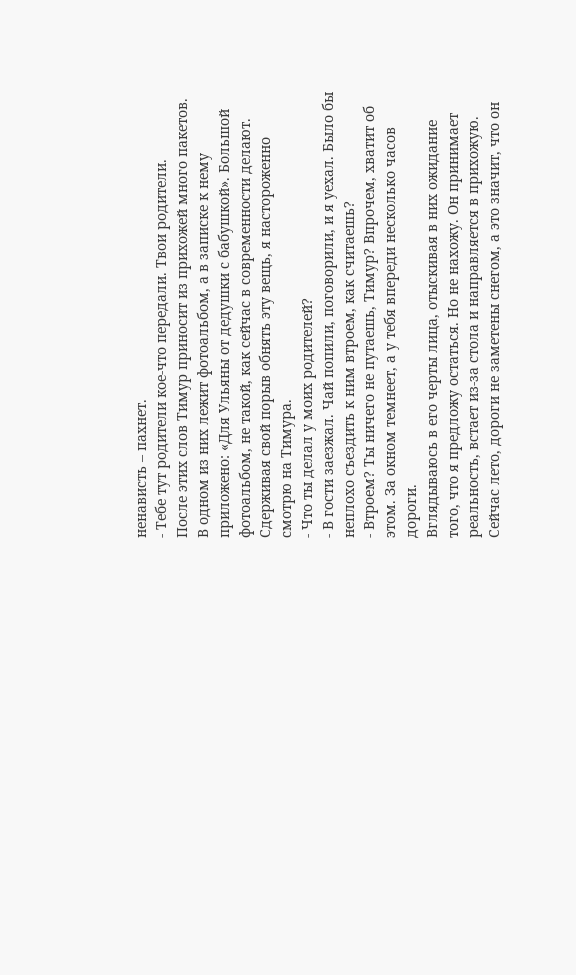ненависть – пахнет.
- Тебе тут родители кое-что передали. Твои родители.
После этих слов Тимур приносит из прихожей много пакетов. В одном из них лежит фотоальбом, а в записке к нему приложено: «Для Ульяны от дедушки с бабушкой». Большой фотоальбом, не такой, как сейчас в современности делают. Сдерживая свой порыв обнять эту вещь, я настороженно смотрю на Тимура.
- Что ты делал у моих родителей?
- В гости заезжал. Чай попили, поговорили, и я уехал. Было бы неплохо съездить к ним втроем, как считаешь?
- Втроем? Ты ничего не путаешь, Тимур? Впрочем, хватит об этом. За окном темнеет, а у тебя впереди несколько часов дороги.
Вглядываюсь в его черты лица, отыскивая в них ожидание того, что я предложу остаться. Но не нахожу. Он принимает реальность, встает из-за стола и направляется в прихожую.
Сейчас лето, дороги не заметены снегом, а это значит, что он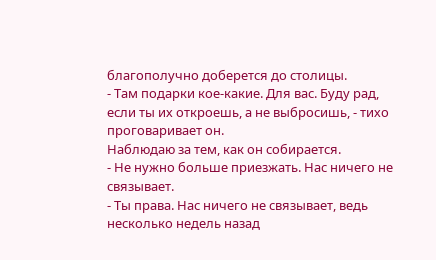благополучно доберется до столицы.
- Там подарки кое-какие. Для вас. Буду рад, если ты их откроешь, а не выбросишь, - тихо проговаривает он.
Наблюдаю за тем, как он собирается.
- Не нужно больше приезжать. Нас ничего не связывает.
- Ты права. Нас ничего не связывает, ведь несколько недель назад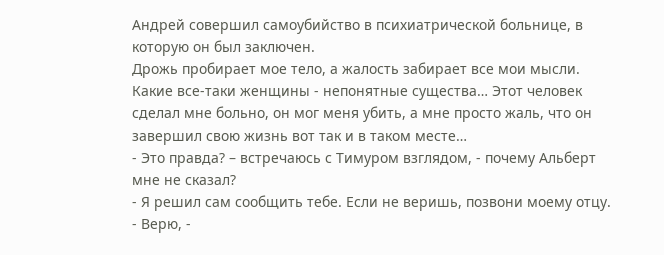Андрей совершил самоубийство в психиатрической больнице, в которую он был заключен.
Дрожь пробирает мое тело, а жалость забирает все мои мысли. Какие все-таки женщины - непонятные существа… Этот человек сделал мне больно, он мог меня убить, а мне просто жаль, что он завершил свою жизнь вот так и в таком месте…
- Это правда? – встречаюсь с Тимуром взглядом, - почему Альберт мне не сказал?
- Я решил сам сообщить тебе. Если не веришь, позвони моему отцу.
- Верю, -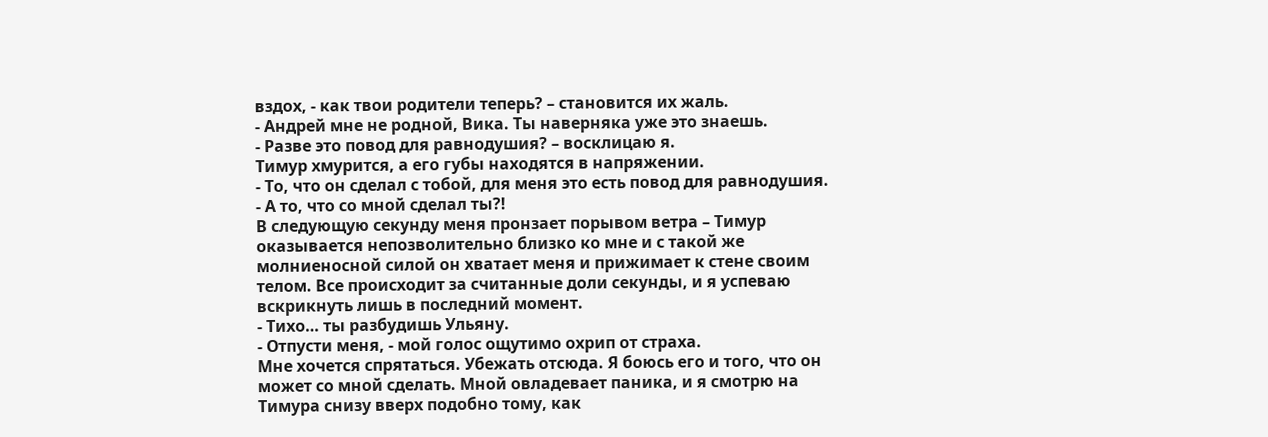вздох, - как твои родители теперь? – становится их жаль.
- Андрей мне не родной, Вика. Ты наверняка уже это знаешь.
- Разве это повод для равнодушия? – восклицаю я.
Тимур хмурится, а его губы находятся в напряжении.
- То, что он сделал с тобой, для меня это есть повод для равнодушия.
- А то, что со мной сделал ты?!
В следующую секунду меня пронзает порывом ветра – Тимур оказывается непозволительно близко ко мне и с такой же молниеносной силой он хватает меня и прижимает к стене своим телом. Все происходит за считанные доли секунды, и я успеваю вскрикнуть лишь в последний момент.
- Тихо… ты разбудишь Ульяну.
- Отпусти меня, - мой голос ощутимо охрип от страха.
Мне хочется спрятаться. Убежать отсюда. Я боюсь его и того, что он может со мной сделать. Мной овладевает паника, и я смотрю на Тимура снизу вверх подобно тому, как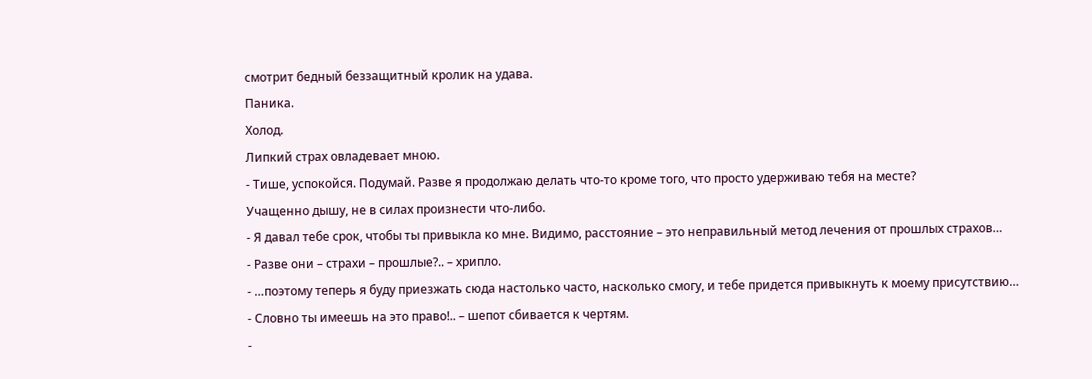смотрит бедный беззащитный кролик на удава.
Паника.
Холод.
Липкий страх овладевает мною.
- Тише, успокойся. Подумай. Разве я продолжаю делать что-то кроме того, что просто удерживаю тебя на месте?
Учащенно дышу, не в силах произнести что-либо.
- Я давал тебе срок, чтобы ты привыкла ко мне. Видимо, расстояние – это неправильный метод лечения от прошлых страхов…
- Разве они – страхи – прошлые?.. – хрипло.
- …поэтому теперь я буду приезжать сюда настолько часто, насколько смогу, и тебе придется привыкнуть к моему присутствию…
- Словно ты имеешь на это право!.. – шепот сбивается к чертям.
-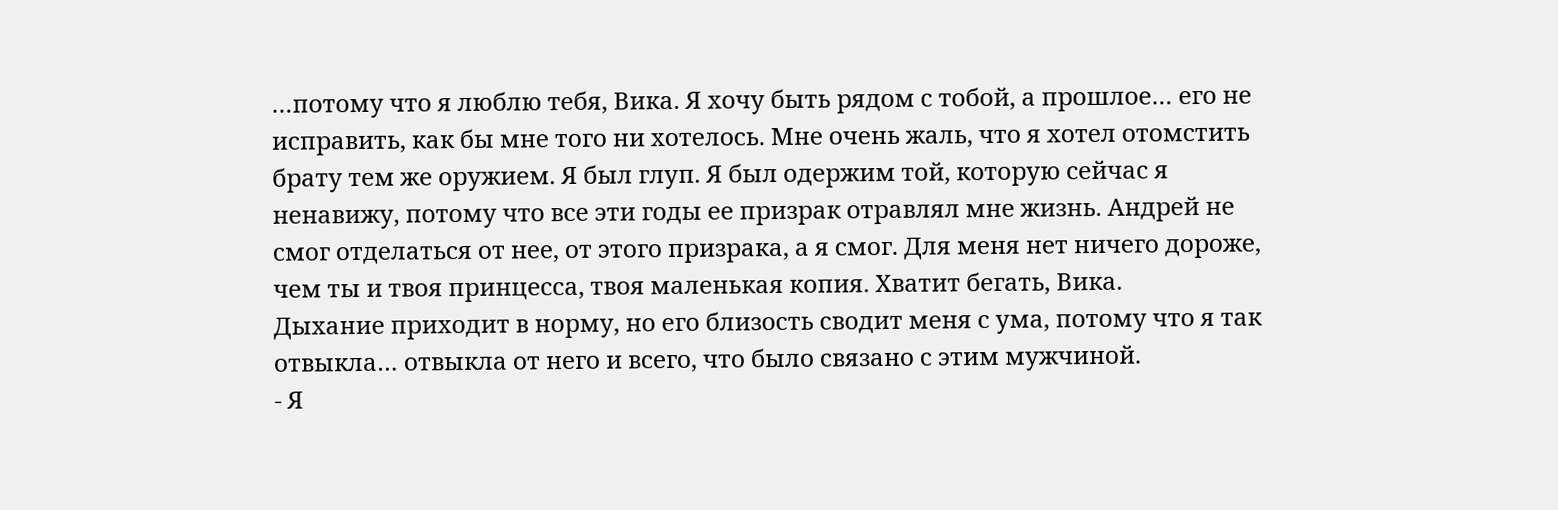…потому что я люблю тебя, Вика. Я хочу быть рядом с тобой, а прошлое… его не исправить, как бы мне того ни хотелось. Мне очень жаль, что я хотел отомстить брату тем же оружием. Я был глуп. Я был одержим той, которую сейчас я ненавижу, потому что все эти годы ее призрак отравлял мне жизнь. Андрей не смог отделаться от нее, от этого призрака, а я смог. Для меня нет ничего дороже, чем ты и твоя принцесса, твоя маленькая копия. Хватит бегать, Вика.
Дыхание приходит в норму, но его близость сводит меня с ума, потому что я так отвыкла… отвыкла от него и всего, что было связано с этим мужчиной.
- Я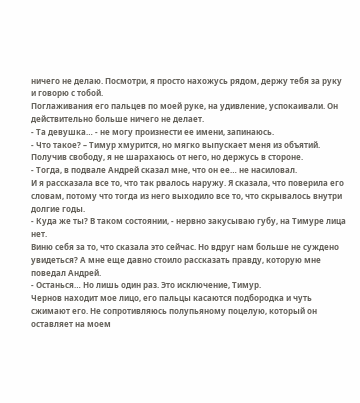ничего не делаю. Посмотри, я просто нахожусь рядом, держу тебя за руку и говорю с тобой.
Поглаживания его пальцев по моей руке, на удивление, успокаивали. Он действительно больше ничего не делает.
- Та девушка… - не могу произнести ее имени, запинаюсь.
- Что такое? – Тимур хмурится, но мягко выпускает меня из объятий.
Получив свободу, я не шарахаюсь от него, но держусь в стороне.
- Тогда, в подвале Андрей сказал мне, что он ее… не насиловал.
И я рассказала все то, что так рвалось наружу. Я сказала, что поверила его словам, потому что тогда из него выходило все то, что скрывалось внутри долгие годы.
- Куда же ты? В таком состоянии, - нервно закусываю губу, на Тимуре лица нет.
Виню себя за то, что сказала это сейчас. Но вдруг нам больше не суждено увидеться? А мне еще давно стоило рассказать правду, которую мне поведал Андрей.
- Останься… Но лишь один раз. Это исключение, Тимур.
Чернов находит мое лицо, его пальцы касаются подбородка и чуть сжимают его. Не сопротивляюсь полупьяному поцелую, который он оставляет на моем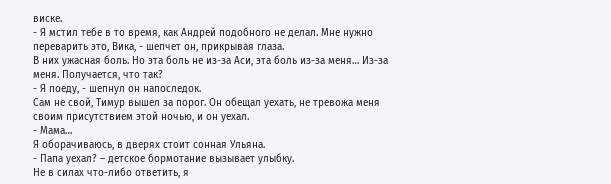виске.
- Я мстил тебе в то время, как Андрей подобного не делал. Мне нужно переварить это, Вика, - шепчет он, прикрывая глаза.
В них ужасная боль. Но эта боль не из-за Аси, эта боль из-за меня… Из-за меня. Получается, что так?
- Я поеду, - шепнул он напоследок.
Сам не свой, Тимур вышел за порог. Он обещал уехать, не тревожа меня своим присутствием этой ночью, и он уехал.
- Мама…
Я оборачиваюсь, в дверях стоит сонная Ульяна.
- Папа уехал? – детское бормотание вызывает улыбку.
Не в силах что-либо ответить, я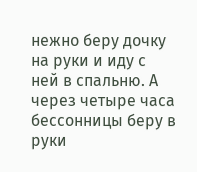нежно беру дочку на руки и иду с ней в спальню. А через четыре часа бессонницы беру в руки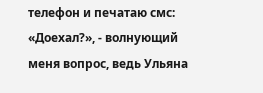телефон и печатаю смс:
«Доехал?», - волнующий меня вопрос, ведь Ульяна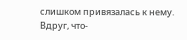слишком привязалась к нему.
Вдруг, что-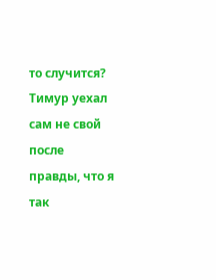то случится? Тимур уехал сам не свой после правды, что я так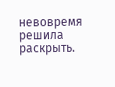невовремя решила раскрыть.